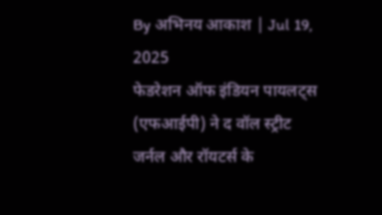By अभिनय आकाश | Jul 19, 2025
फेडरेशन ऑफ इंडियन पायलट्स (एफआईपी) ने द वॉल स्ट्रीट जर्नल और रॉयटर्स के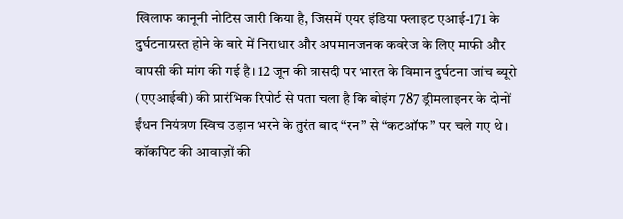खिलाफ कानूनी नोटिस जारी किया है, जिसमें एयर इंडिया फ्लाइट एआई-171 के दुर्घटनाग्रस्त होने के बारे में निराधार और अपमानजनक कवरेज के लिए माफी और वापसी की मांग की गई है। 12 जून की त्रासदी पर भारत के विमान दुर्घटना जांच ब्यूरो (एएआईबी) की प्रारंभिक रिपोर्ट से पता चला है कि बोइंग 787 ड्रीमलाइनर के दोनों ईंधन नियंत्रण स्विच उड़ान भरने के तुरंत बाद “रन” से “कटऑफ” पर चले गए थे। कॉकपिट की आवाज़ों की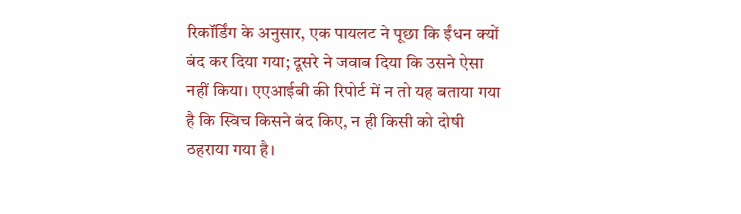रिकॉर्डिंग के अनुसार, एक पायलट ने पूछा कि ईंधन क्यों बंद कर दिया गया; दूसरे ने जवाब दिया कि उसने ऐसा नहीं किया। एएआईबी की रिपोर्ट में न तो यह बताया गया है कि स्विच किसने बंद किए, न ही किसी को दोषी ठहराया गया है।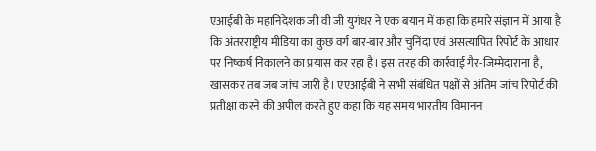एआईबी के महानिदेशक जी वी जी युगंधर ने एक बयान में कहा कि हमारे संज्ञान में आया है कि अंतरराष्ट्रीय मीडिया का कुछ वर्ग बार-बार और चुनिंदा एवं असत्यापित रिपोर्ट के आधार पर निष्कर्ष निकालने का प्रयास कर रहा है। इस तरह की कार्रवाई गैर-जिम्मेदाराना है, खासकर तब जब जांच जारी है। एएआईबी ने सभी संबंधित पक्षों से अंतिम जांच रिपोर्ट की प्रतीक्षा करने की अपील करते हुए कहा कि यह समय भारतीय विमानन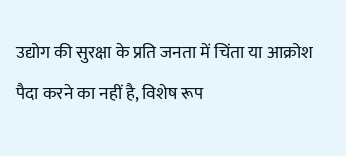उद्योग की सुरक्षा के प्रति जनता में चिंता या आक्रोश पैदा करने का नहीं है, विशेष रूप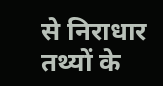से निराधार तथ्यों के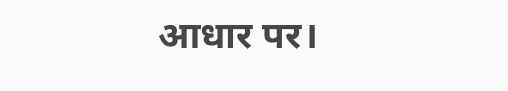आधार पर।